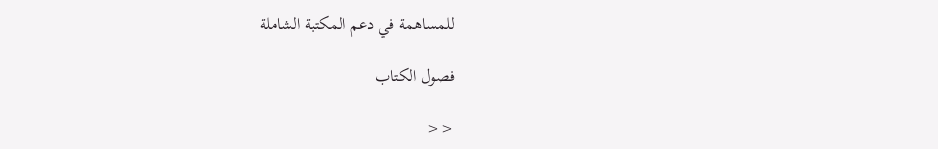للمساهمة في دعم المكتبة الشاملة

فصول الكتاب

<<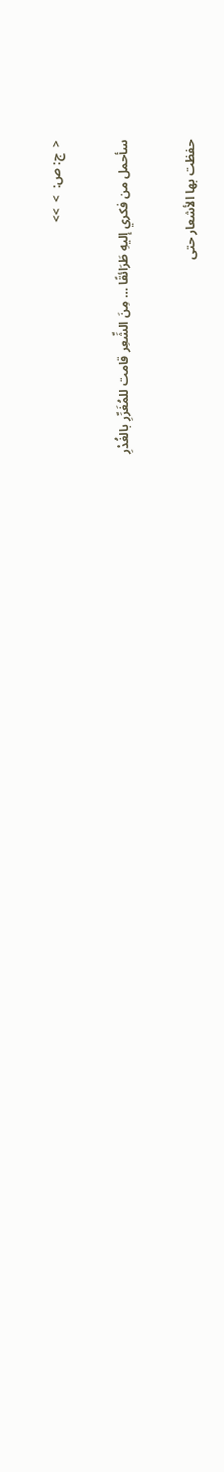<  ج: ص:  >  >>

سأحمل من فكري إليهِ طَرَائقًا … مِنَ الشِّعِر قامت للمُغَرِّرِ بالغُدْرِ

حفظت بها الأشعار حتى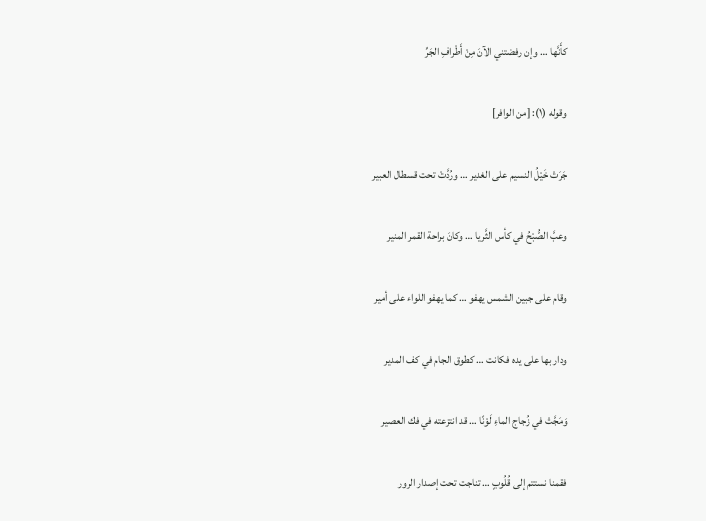كأَنَّها … وإن رفضتني الآنَ مِنْ أَطْرافِ الجَرِّ

وقوله (١): [من الوافر]

جَرَتْ خَيْلُ النسيم على الغدير … ورُدَّتْ تحت قسطال العبير

وعبَّ الصُّبْحُ في كأس الثَّريا … وكانَ براحة القمر المنير

وقام على جبين الشمس يهفو … كما يهفو اللواء على أمير

ودار بها على يده فكانت … كطوق الجام في كف المدير

وَمَجَّتْ في زُجاج الماءِ لَوْنًا … قد انتزعته في فك العصير

فقمنا نستتم إلى قُلُوبٍ … تناجت تحت إصدار الرور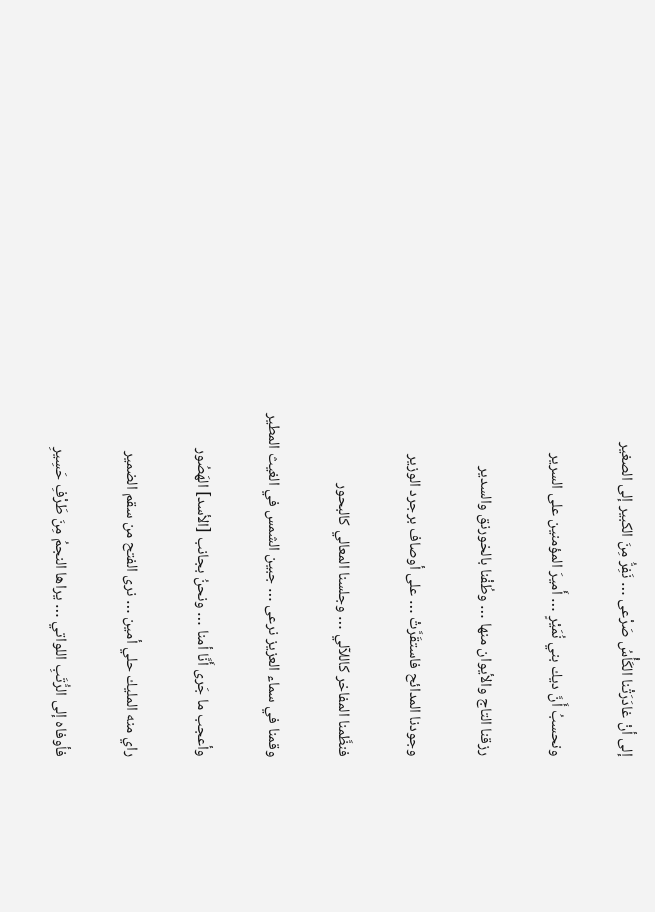إلى أنْ غادَرَتْنا الكَأْسُ صَرْعى … نَفِرُّ مِنَ الكبير إلى الصغير

ونحسبُ أَنَّ ديك بني نُمَيْرٍ … أَميرَ المؤمنين على السرير

رزقنا التاج والأيوان منها … وطُفْنا بالخورنق والسدير

وجودنا المدائح فاستقَرَّتْ … على أوصاف برجرد الوزير

فنظَّمنا المفاخر كاللآلي … وجلسنا المعالي كالبحور

وقمنا في سماء العزيز نرعى … جبين الشمس في الغيث المطير

وأعجب ما جَرى أَنَّا أمنا … ونحنُ بجانب [الأسد] الهَصُور

راي منه المليك حلي أمين … نرى الفتح من سقم الضمير

فأوفاه إلى الرُّتَبِ اللواتي … يراها النجمُ مِنَ طَرْفِ حَسِيرِ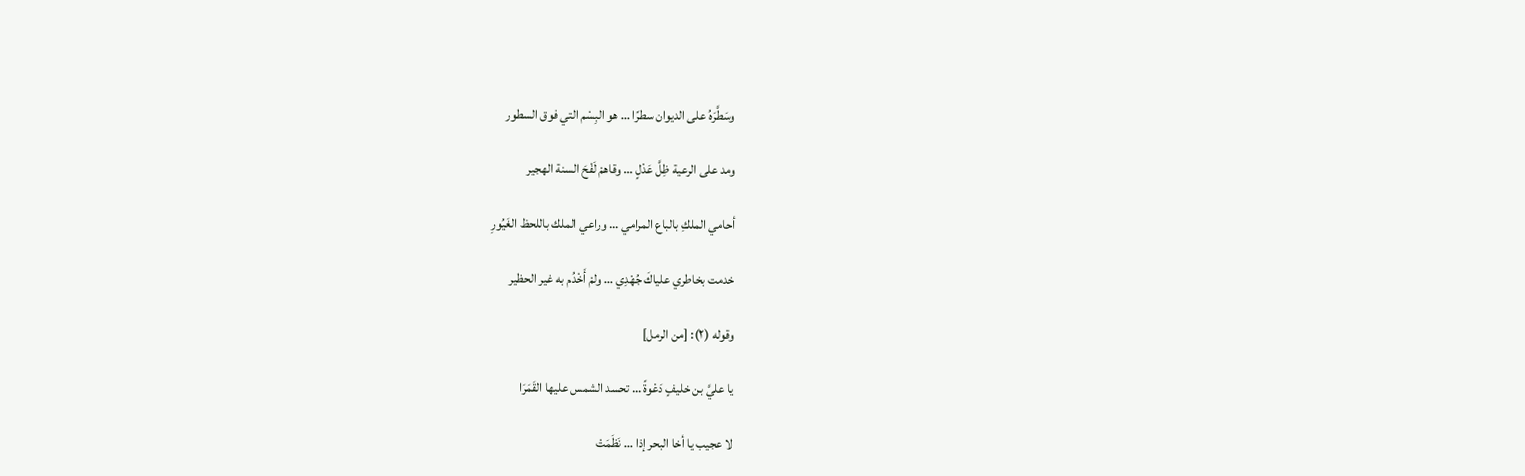وسَطَّرَهُ على الديوان سطرًا … هو البِسْم التي فوق السطور

ومد على الرعية ظِلَّ عَدْلٍ … وقاهمْ لَفْحَ السنة الهجير

أحامي الملكِ بالباع المرامي … وراعي الملك باللحظ الغَيُورِ

خدمت بخاطري علياكَ جُهْدِي … ولمْ أَخْدُم به غير الحظير

وقوله (٢): [من الرمل]

يا عليَّ بن خليفٍ دَعْوةً … تحسد الشمس عليها القَمَرَا

لا عجيب يا أخا البحر إذا … نَظَمَتْ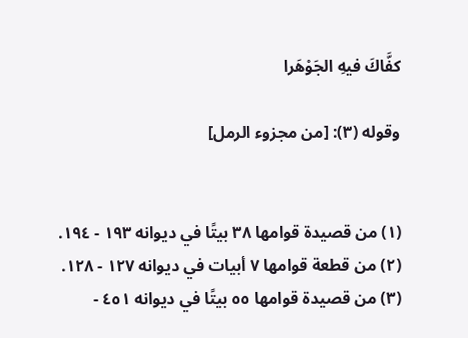كفَّاكَ فيهِ الجَوْهَرا

وقوله (٣): [من مجزوء الرمل]


(١) من قصيدة قوامها ٣٨ بيتًا في ديوانه ١٩٣ - ١٩٤.
(٢) من قطعة قوامها ٧ أبيات في ديوانه ١٢٧ - ١٢٨.
(٣) من قصيدة قوامها ٥٥ بيتًا في ديوانه ٤٥١ -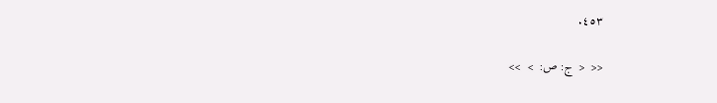٤٥٣.

<<  <  ج: ص:  >  >>